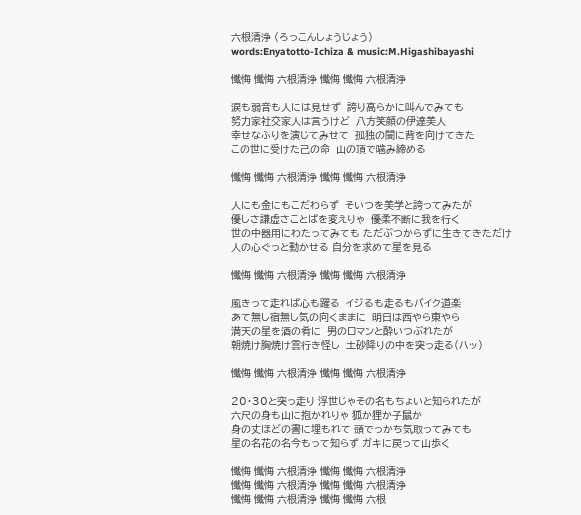六根清浄 (ろっこんしょうじょう)
words:Enyatotto-Ichiza & music:M.Higashibayashi

懺悔 懺悔 六根清浄 懺悔 懺悔 六根清浄

涙も弱音も人には見せず  誇り高らかに叫んでみても
努力家社交家人は言うけど  八方笑顔の伊達美人
幸せなふりを演じてみせて  孤独の闇に背を向けてきた
この世に受けた己の命  山の頂で噛み締める

懺悔 懺悔 六根清浄 懺悔 懺悔 六根清浄

人にも金にもこだわらず  そいつを美学と誇ってみたが
優しさ謙虚さことばを変えりゃ  優柔不断に我を行く
世の中器用にわたってみても ただぶつからずに生きてきただけ
人の心ぐっと動かせる 自分を求めて星を見る

懺悔 懺悔 六根清浄 懺悔 懺悔 六根清浄

風きって走れば心も躍る  イジるも走るもバイク道楽
あて無し宿無し気の向くままに  明日は西やら東やら
満天の星を酒の肴に  男のロマンと酔いつぶれたが
朝焼け胸焼け雲行き怪し  土砂降りの中を突っ走る(ハッ)

懺悔 懺悔 六根清浄 懺悔 懺悔 六根清浄

20・30と突っ走り 浮世じゃその名もちょいと知られたが
六尺の身も山に抱かれりゃ 狐か狸か子鼠か
身の丈ほどの書に埋もれて 頭でっかち気取ってみても
星の名花の名今もって知らず ガキに戻って山歩く

懺悔 懺悔 六根清浄 懺悔 懺悔 六根清浄
懺悔 懺悔 六根清浄 懺悔 懺悔 六根清浄
懺悔 懺悔 六根清浄 懺悔 懺悔 六根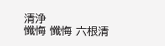清浄
懺悔 懺悔 六根清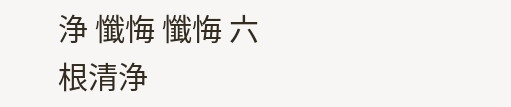浄 懺悔 懺悔 六根清浄